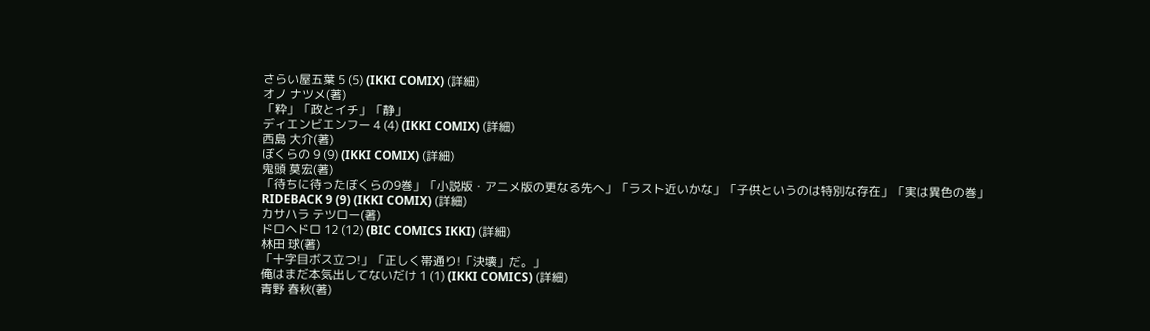さらい屋五葉 5 (5) (IKKI COMIX) (詳細)
オノ ナツメ(著)
「粋」「政とイチ」「静」
ディエンビエンフー 4 (4) (IKKI COMIX) (詳細)
西島 大介(著)
ぼくらの 9 (9) (IKKI COMIX) (詳細)
鬼頭 莫宏(著)
「待ちに待ったぼくらの9巻」「小説版・アニメ版の更なる先へ」「ラスト近いかな」「子供というのは特別な存在」「実は異色の巻」
RIDEBACK 9 (9) (IKKI COMIX) (詳細)
カサハラ テツロー(著)
ドロヘドロ 12 (12) (BIC COMICS IKKI) (詳細)
林田 球(著)
「十字目ボス立つ!」「正しく帯通り!「決壊」だ。」
俺はまだ本気出してないだけ 1 (1) (IKKI COMICS) (詳細)
青野 春秋(著)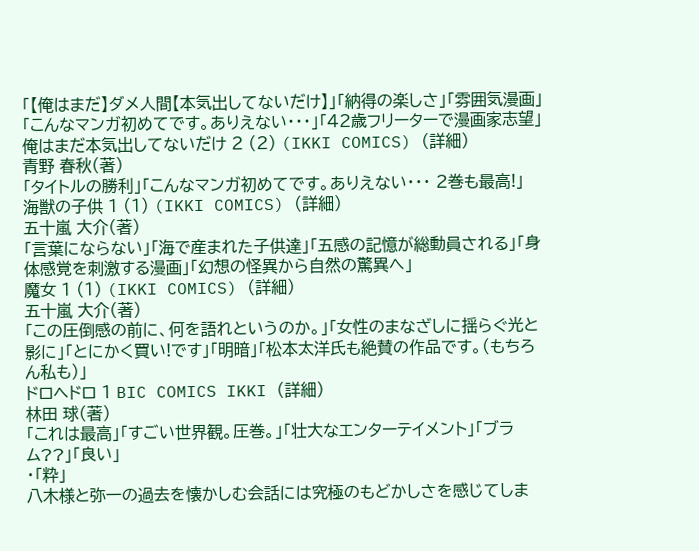「【俺はまだ】ダメ人間【本気出してないだけ】」「納得の楽しさ」「雰囲気漫画」「こんなマンガ初めてです。ありえない・・・」「42歳フリーターで漫画家志望」
俺はまだ本気出してないだけ 2 (2) (IKKI COMICS) (詳細)
青野 春秋(著)
「タイトルの勝利」「こんなマンガ初めてです。ありえない・・・ 2巻も最高!」
海獣の子供 1 (1) (IKKI COMICS) (詳細)
五十嵐 大介(著)
「言葉にならない」「海で産まれた子供達」「五感の記憶が総動員される」「身体感覚を刺激する漫画」「幻想の怪異から自然の驚異へ」
魔女 1 (1) (IKKI COMICS) (詳細)
五十嵐 大介(著)
「この圧倒感の前に、何を語れというのか。」「女性のまなざしに揺らぐ光と影に」「とにかく買い!です」「明暗」「松本太洋氏も絶賛の作品です。(もちろん私も)」
ドロヘドロ 1 BIC COMICS IKKI (詳細)
林田 球(著)
「これは最高」「すごい世界観。圧巻。」「壮大なエンターテイメント」「ブラム??」「良い」
・「粋」
八木様と弥一の過去を懐かしむ会話には究極のもどかしさを感じてしま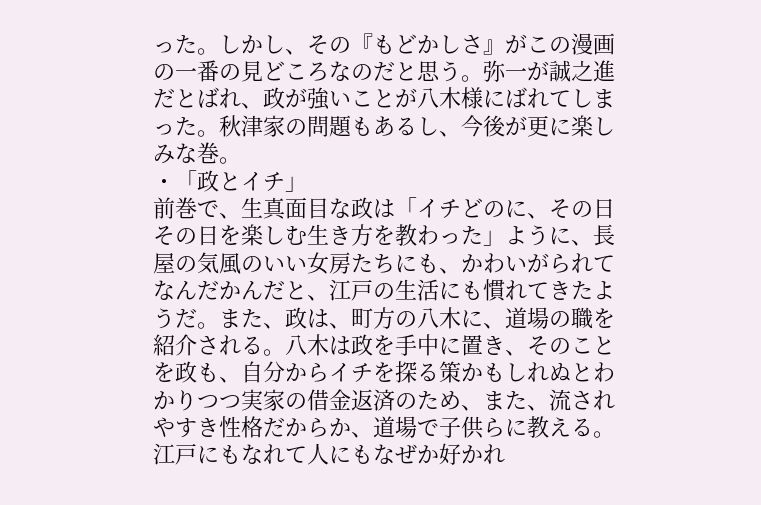った。しかし、その『もどかしさ』がこの漫画の一番の見どころなのだと思う。弥一が誠之進だとばれ、政が強いことが八木様にばれてしまった。秋津家の問題もあるし、今後が更に楽しみな巻。
・「政とイチ」
前巻で、生真面目な政は「イチどのに、その日その日を楽しむ生き方を教わった」ように、長屋の気風のいい女房たちにも、かわいがられてなんだかんだと、江戸の生活にも慣れてきたようだ。また、政は、町方の八木に、道場の職を紹介される。八木は政を手中に置き、そのことを政も、自分からイチを探る策かもしれぬとわかりつつ実家の借金返済のため、また、流されやすき性格だからか、道場で子供らに教える。江戸にもなれて人にもなぜか好かれ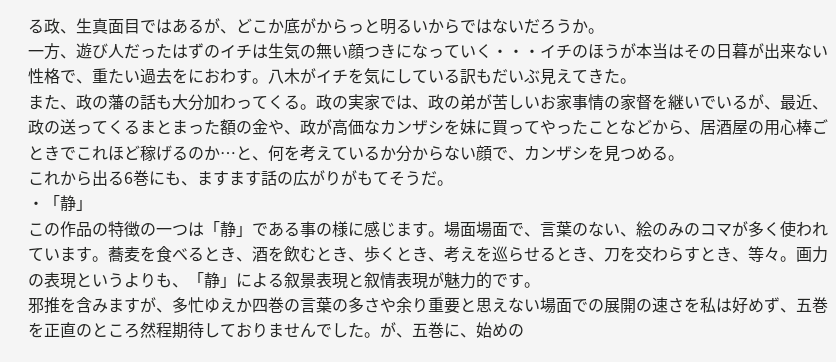る政、生真面目ではあるが、どこか底がからっと明るいからではないだろうか。
一方、遊び人だったはずのイチは生気の無い顔つきになっていく・・・イチのほうが本当はその日暮が出来ない性格で、重たい過去をにおわす。八木がイチを気にしている訳もだいぶ見えてきた。
また、政の藩の話も大分加わってくる。政の実家では、政の弟が苦しいお家事情の家督を継いでいるが、最近、政の送ってくるまとまった額の金や、政が高価なカンザシを妹に買ってやったことなどから、居酒屋の用心棒ごときでこれほど稼げるのか…と、何を考えているか分からない顔で、カンザシを見つめる。
これから出る6巻にも、ますます話の広がりがもてそうだ。
・「静」
この作品の特徴の一つは「静」である事の様に感じます。場面場面で、言葉のない、絵のみのコマが多く使われています。蕎麦を食べるとき、酒を飲むとき、歩くとき、考えを巡らせるとき、刀を交わらすとき、等々。画力の表現というよりも、「静」による叙景表現と叙情表現が魅力的です。
邪推を含みますが、多忙ゆえか四巻の言葉の多さや余り重要と思えない場面での展開の速さを私は好めず、五巻を正直のところ然程期待しておりませんでした。が、五巻に、始めの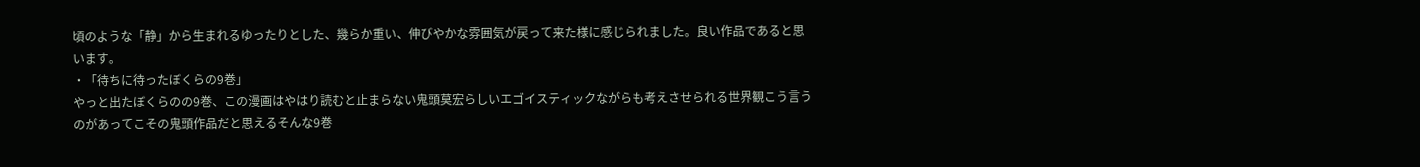頃のような「静」から生まれるゆったりとした、幾らか重い、伸びやかな雰囲気が戻って来た様に感じられました。良い作品であると思います。
・「待ちに待ったぼくらの9巻」
やっと出たぼくらのの9巻、この漫画はやはり読むと止まらない鬼頭莫宏らしいエゴイスティックながらも考えさせられる世界観こう言うのがあってこその鬼頭作品だと思えるそんな9巻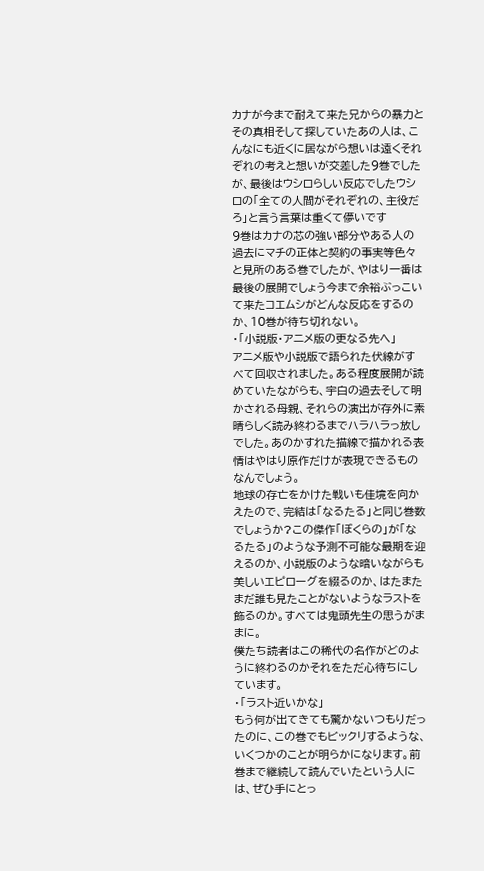カナが今まで耐えて来た兄からの暴力とその真相そして探していたあの人は、こんなにも近くに居ながら想いは遠くそれぞれの考えと想いが交差した9巻でしたが、最後はウシロらしい反応でしたウシロの「全ての人間がそれぞれの、主役だろ」と言う言葉は重くて儚いです
9巻はカナの芯の強い部分やある人の過去にマチの正体と契約の事実等色々と見所のある巻でしたが、やはり一番は最後の展開でしょう今まで余裕ぶっこいて来たコエムシがどんな反応をするのか、10巻が待ち切れない。
・「小説版・アニメ版の更なる先へ」
アニメ版や小説版で語られた伏線がすべて回収されました。ある程度展開が読めていたながらも、宇白の過去そして明かされる母親、それらの演出が存外に素晴らしく読み終わるまでハラハラっ放しでした。あのかすれた描線で描かれる表情はやはり原作だけが表現できるものなんでしょう。
地球の存亡をかけた戦いも佳境を向かえたので、完結は「なるたる」と同じ巻数でしょうか?この傑作「ぼくらの」が「なるたる」のような予測不可能な最期を迎えるのか、小説版のような暗いながらも美しいエピローグを綴るのか、はたまたまだ誰も見たことがないようなラストを飾るのか。すべては鬼頭先生の思うがままに。
僕たち読者はこの稀代の名作がどのように終わるのかそれをただ心待ちにしています。
・「ラスト近いかな」
もう何が出てきても驚かないつもりだったのに、この巻でもビックリするような、いくつかのことが明らかになります。前巻まで継続して読んでいたという人には、ぜひ手にとっ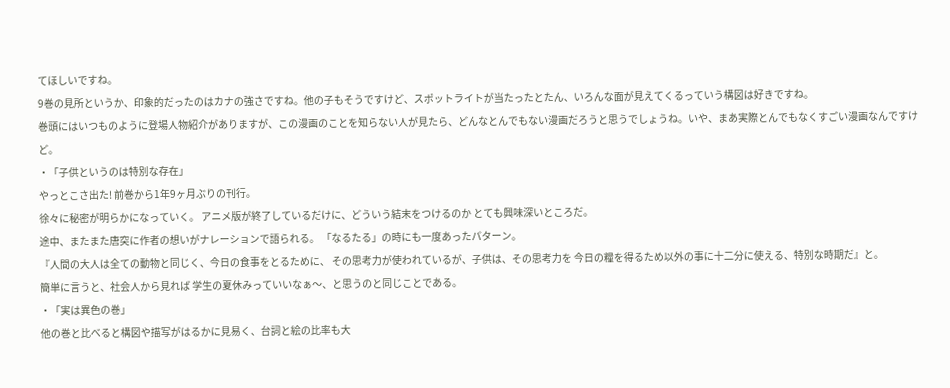てほしいですね。
9巻の見所というか、印象的だったのはカナの強さですね。他の子もそうですけど、スポットライトが当たったとたん、いろんな面が見えてくるっていう構図は好きですね。
巻頭にはいつものように登場人物紹介がありますが、この漫画のことを知らない人が見たら、どんなとんでもない漫画だろうと思うでしょうね。いや、まあ実際とんでもなくすごい漫画なんですけど。
・「子供というのは特別な存在」
やっとこさ出た! 前巻から1年9ヶ月ぶりの刊行。
徐々に秘密が明らかになっていく。 アニメ版が終了しているだけに、どういう結末をつけるのか とても興味深いところだ。
途中、またまた唐突に作者の想いがナレーションで語られる。 「なるたる」の時にも一度あったパターン。
『人間の大人は全ての動物と同じく、今日の食事をとるために、 その思考力が使われているが、子供は、その思考力を 今日の糧を得るため以外の事に十二分に使える、特別な時期だ』と。
簡単に言うと、社会人から見れば 学生の夏休みっていいなぁ〜、と思うのと同じことである。
・「実は異色の巻」
他の巻と比べると構図や描写がはるかに見易く、台詞と絵の比率も大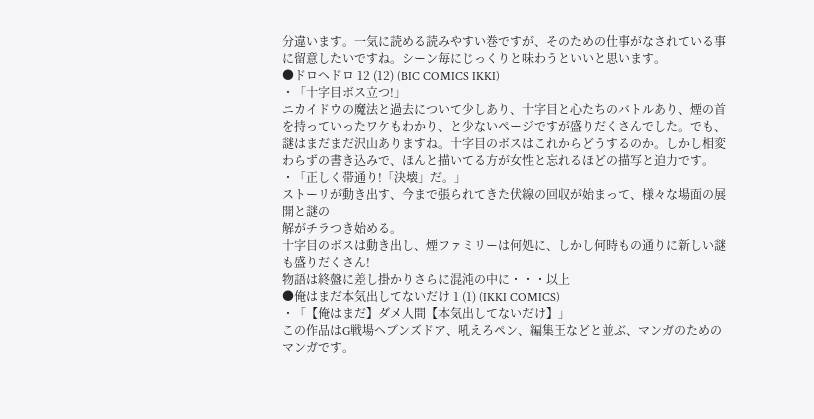分違います。一気に読める読みやすい巻ですが、そのための仕事がなされている事に留意したいですね。シーン毎にじっくりと味わうといいと思います。
●ドロヘドロ 12 (12) (BIC COMICS IKKI)
・「十字目ボス立つ!」
ニカイドウの魔法と過去について少しあり、十字目と心たちのバトルあり、煙の首を持っていったワケもわかり、と少ないページですが盛りだくさんでした。でも、謎はまだまだ沢山ありますね。十字目のボスはこれからどうするのか。しかし相変わらずの書き込みで、ほんと描いてる方が女性と忘れるほどの描写と迫力です。
・「正しく帯通り!「決壊」だ。」
ストーリが動き出す、今まで張られてきた伏線の回収が始まって、様々な場面の展開と謎の
解がチラつき始める。
十字目のボスは動き出し、煙ファミリーは何処に、しかし何時もの通りに新しい謎も盛りだくさん!
物語は終盤に差し掛かりさらに混沌の中に・・・以上
●俺はまだ本気出してないだけ 1 (1) (IKKI COMICS)
・「【俺はまだ】ダメ人間【本気出してないだけ】」
この作品はG戦場ヘブンズドア、吼えろペン、編集王などと並ぶ、マンガのためのマンガです。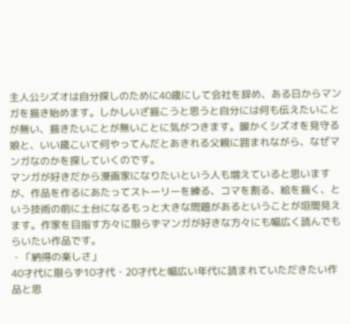主人公シズオは自分探しのために40歳にして会社を辞め、ある日からマンガを描き始めます。しかしいざ描こうと思うと自分には何も伝えたいことが無い、描きたいことが無いことに気がつきます。暖かくシズオを見守る娘と、いい歳こいて何やってんだとあきれる父親に囲まれながら、なぜマンガなのかを探していくのです。
マンガが好きだから漫画家になりたいという人も増えていると思いますが、作品を作るにあたってストーリーを練る、コマを割る、絵を描く、という技術の前に土台になるもっと大きな問題があるということが垣間見えます。作家を目指す方々に限らずマンガが好きな方々にも幅広く読んでもらいたい作品です。
・「納得の楽しさ」
40才代に限らず10才代・20才代と幅広い年代に読まれていただきたい作品と思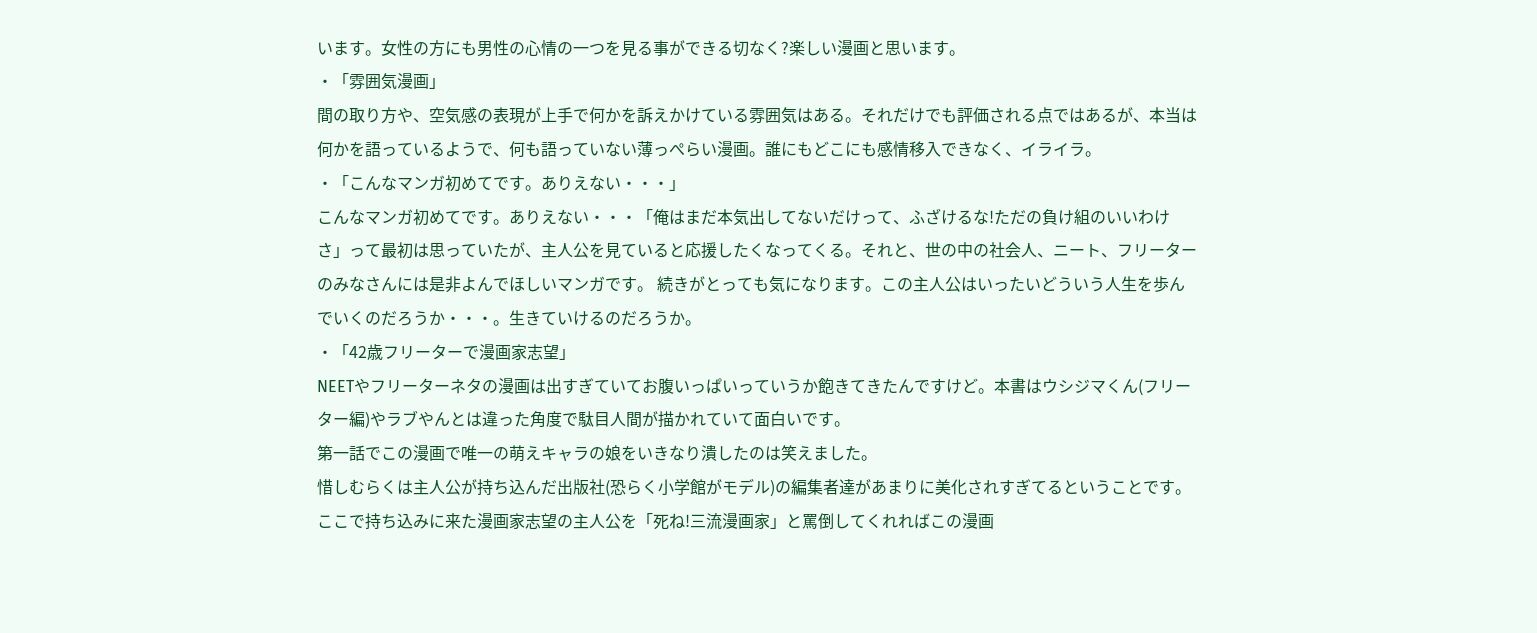います。女性の方にも男性の心情の一つを見る事ができる切なく?楽しい漫画と思います。
・「雰囲気漫画」
間の取り方や、空気感の表現が上手で何かを訴えかけている雰囲気はある。それだけでも評価される点ではあるが、本当は何かを語っているようで、何も語っていない薄っぺらい漫画。誰にもどこにも感情移入できなく、イライラ。
・「こんなマンガ初めてです。ありえない・・・」
こんなマンガ初めてです。ありえない・・・「俺はまだ本気出してないだけって、ふざけるな!ただの負け組のいいわけさ」って最初は思っていたが、主人公を見ていると応援したくなってくる。それと、世の中の社会人、ニート、フリーターのみなさんには是非よんでほしいマンガです。 続きがとっても気になります。この主人公はいったいどういう人生を歩んでいくのだろうか・・・。生きていけるのだろうか。
・「42歳フリーターで漫画家志望」
NEETやフリーターネタの漫画は出すぎていてお腹いっぱいっていうか飽きてきたんですけど。本書はウシジマくん(フリーター編)やラブやんとは違った角度で駄目人間が描かれていて面白いです。
第一話でこの漫画で唯一の萌えキャラの娘をいきなり潰したのは笑えました。
惜しむらくは主人公が持ち込んだ出版社(恐らく小学館がモデル)の編集者達があまりに美化されすぎてるということです。ここで持ち込みに来た漫画家志望の主人公を「死ね!三流漫画家」と罵倒してくれればこの漫画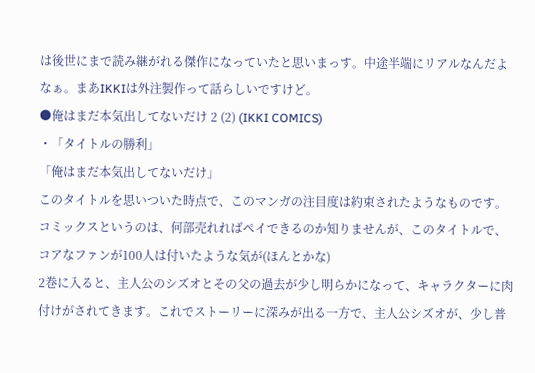は後世にまで読み継がれる傑作になっていたと思いまっす。中途半端にリアルなんだよなぁ。まあIKKIは外注製作って話らしいですけど。
●俺はまだ本気出してないだけ 2 (2) (IKKI COMICS)
・「タイトルの勝利」
「俺はまだ本気出してないだけ」
このタイトルを思いついた時点で、このマンガの注目度は約束されたようなものです。コミックスというのは、何部売れればペイできるのか知りませんが、このタイトルで、コアなファンが100人は付いたような気が(ほんとかな)
2巻に入ると、主人公のシズオとその父の過去が少し明らかになって、キャラクターに肉付けがされてきます。これでストーリーに深みが出る一方で、主人公シズオが、少し普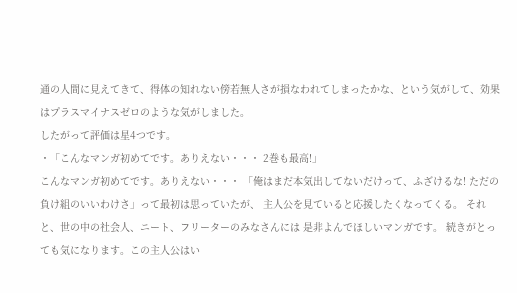通の人間に見えてきて、得体の知れない傍若無人さが損なわれてしまったかな、という気がして、効果はプラスマイナスゼロのような気がしました。
したがって評価は星4つです。
・「こんなマンガ初めてです。ありえない・・・ 2巻も最高!」
こんなマンガ初めてです。ありえない・・・ 「俺はまだ本気出してないだけって、ふざけるな! ただの負け組のいいわけさ」って最初は思っていたが、 主人公を見ていると応援したくなってくる。 それと、世の中の社会人、ニート、フリーターのみなさんには 是非よんでほしいマンガです。 続きがとっても気になります。この主人公はい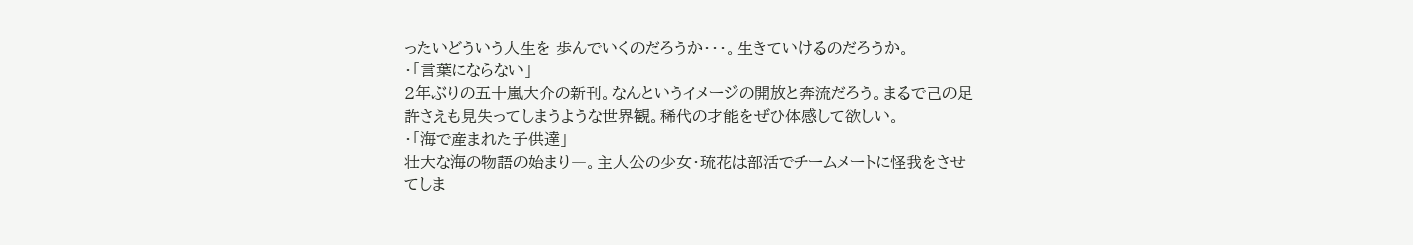ったいどういう人生を 歩んでいくのだろうか・・・。生きていけるのだろうか。
・「言葉にならない」
2年ぶりの五十嵐大介の新刊。なんというイメージの開放と奔流だろう。まるで己の足許さえも見失ってしまうような世界観。稀代の才能をぜひ体感して欲しい。
・「海で産まれた子供達」
壮大な海の物語の始まり―。主人公の少女・琉花は部活でチームメートに怪我をさせてしま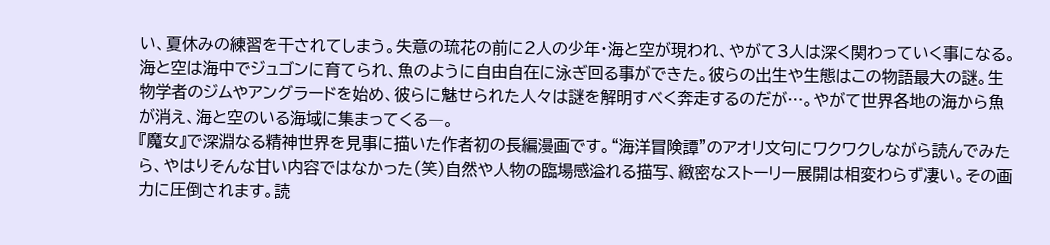い、夏休みの練習を干されてしまう。失意の琉花の前に2人の少年・海と空が現われ、やがて3人は深く関わっていく事になる。海と空は海中でジュゴンに育てられ、魚のように自由自在に泳ぎ回る事ができた。彼らの出生や生態はこの物語最大の謎。生物学者のジムやアングラードを始め、彼らに魅せられた人々は謎を解明すべく奔走するのだが…。やがて世界各地の海から魚が消え、海と空のいる海域に集まってくる―。
『魔女』で深淵なる精神世界を見事に描いた作者初の長編漫画です。“海洋冒険譚”のアオリ文句にワクワクしながら読んでみたら、やはりそんな甘い内容ではなかった(笑)自然や人物の臨場感溢れる描写、緻密なストーリー展開は相変わらず凄い。その画力に圧倒されます。読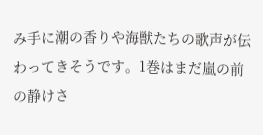み手に潮の香りや海獣たちの歌声が伝わってきそうです。1巻はまだ嵐の前の静けさ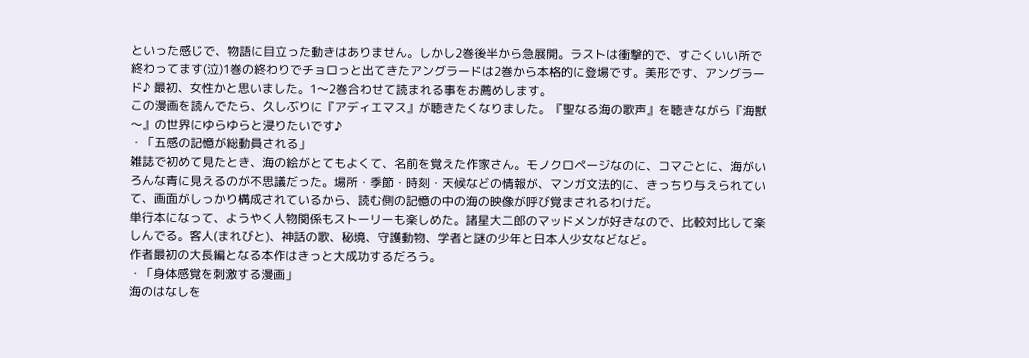といった感じで、物語に目立った動きはありません。しかし2巻後半から急展開。ラストは衝撃的で、すごくいい所で終わってます(泣)1巻の終わりでチョロっと出てきたアングラードは2巻から本格的に登場です。美形です、アングラード♪ 最初、女性かと思いました。1〜2巻合わせて読まれる事をお薦めします。
この漫画を読んでたら、久しぶりに『アディエマス』が聴きたくなりました。『聖なる海の歌声』を聴きながら『海獣〜』の世界にゆらゆらと浸りたいです♪
・「五感の記憶が総動員される」
雑誌で初めて見たとき、海の絵がとてもよくて、名前を覚えた作家さん。モノクロページなのに、コマごとに、海がいろんな青に見えるのが不思議だった。場所・季節・時刻・天候などの情報が、マンガ文法的に、きっちり与えられていて、画面がしっかり構成されているから、読む側の記憶の中の海の映像が呼び覚まされるわけだ。
単行本になって、ようやく人物関係もストーリーも楽しめた。諸星大二郎のマッドメンが好きなので、比較対比して楽しんでる。客人(まれびと)、神話の歌、秘境、守護動物、学者と謎の少年と日本人少女などなど。
作者最初の大長編となる本作はきっと大成功するだろう。
・「身体感覚を刺激する漫画」
海のはなしを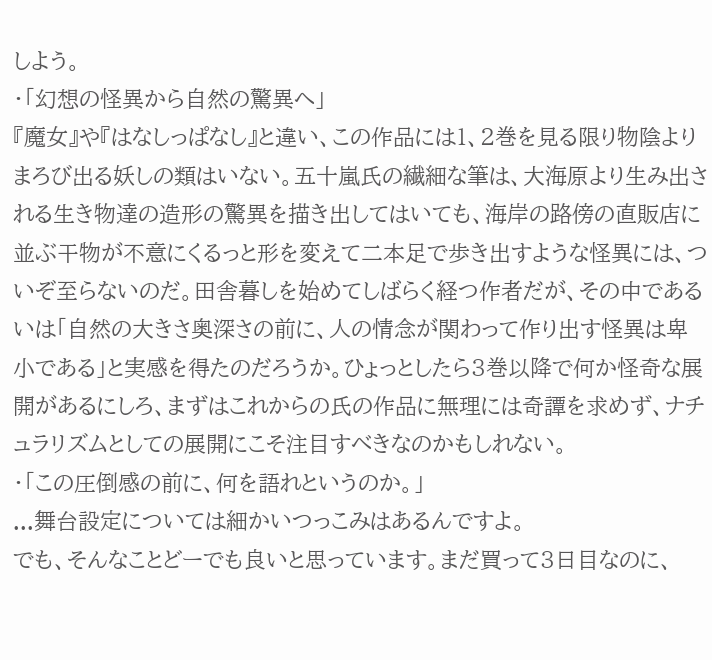しよう。
・「幻想の怪異から自然の驚異へ」
『魔女』や『はなしっぱなし』と違い、この作品には1、2巻を見る限り物陰よりまろび出る妖しの類はいない。五十嵐氏の繊細な筆は、大海原より生み出される生き物達の造形の驚異を描き出してはいても、海岸の路傍の直販店に並ぶ干物が不意にくるっと形を変えて二本足で歩き出すような怪異には、ついぞ至らないのだ。田舎暮しを始めてしばらく経つ作者だが、その中であるいは「自然の大きさ奥深さの前に、人の情念が関わって作り出す怪異は卑小である」と実感を得たのだろうか。ひょっとしたら3巻以降で何か怪奇な展開があるにしろ、まずはこれからの氏の作品に無理には奇譚を求めず、ナチュラリズムとしての展開にこそ注目すべきなのかもしれない。
・「この圧倒感の前に、何を語れというのか。」
...舞台設定については細かいつっこみはあるんですよ。
でも、そんなことどーでも良いと思っています。まだ買って3日目なのに、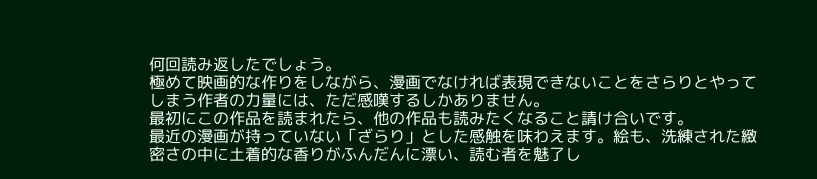何回読み返したでしょう。
極めて映画的な作りをしながら、漫画でなければ表現できないことをさらりとやってしまう作者の力量には、ただ感嘆するしかありません。
最初にこの作品を読まれたら、他の作品も読みたくなること請け合いです。
最近の漫画が持っていない「ざらり」とした感触を味わえます。絵も、洗練された緻密さの中に土着的な香りがふんだんに漂い、読む者を魅了し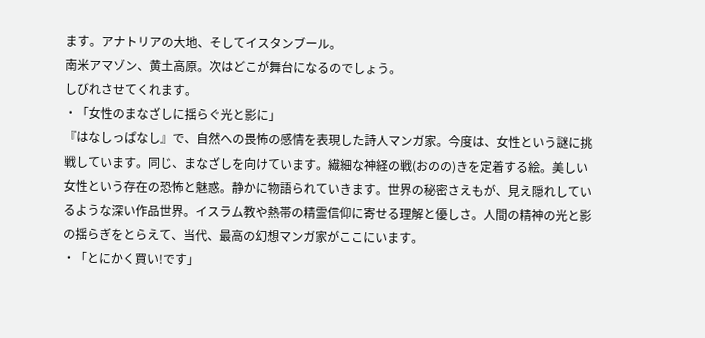ます。アナトリアの大地、そしてイスタンブール。
南米アマゾン、黄土高原。次はどこが舞台になるのでしょう。
しびれさせてくれます。
・「女性のまなざしに揺らぐ光と影に」
『はなしっぱなし』で、自然への畏怖の感情を表現した詩人マンガ家。今度は、女性という謎に挑戦しています。同じ、まなざしを向けています。繊細な神経の戦(おのの)きを定着する絵。美しい女性という存在の恐怖と魅惑。静かに物語られていきます。世界の秘密さえもが、見え隠れしているような深い作品世界。イスラム教や熱帯の精霊信仰に寄せる理解と優しさ。人間の精神の光と影の揺らぎをとらえて、当代、最高の幻想マンガ家がここにいます。
・「とにかく買い!です」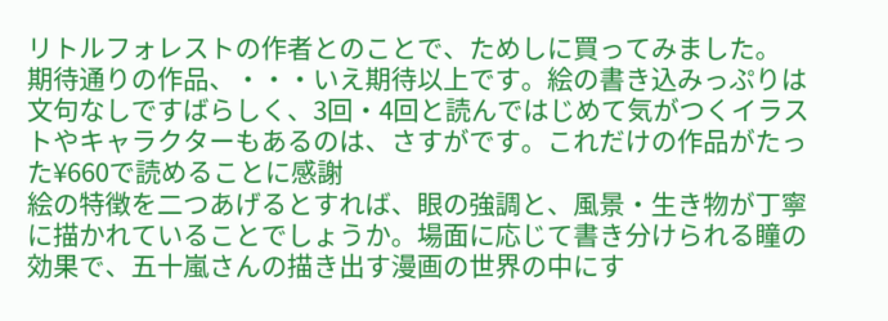リトルフォレストの作者とのことで、ためしに買ってみました。
期待通りの作品、・・・いえ期待以上です。絵の書き込みっぷりは文句なしですばらしく、3回・4回と読んではじめて気がつくイラストやキャラクターもあるのは、さすがです。これだけの作品がたった¥660で読めることに感謝
絵の特徴を二つあげるとすれば、眼の強調と、風景・生き物が丁寧に描かれていることでしょうか。場面に応じて書き分けられる瞳の効果で、五十嵐さんの描き出す漫画の世界の中にす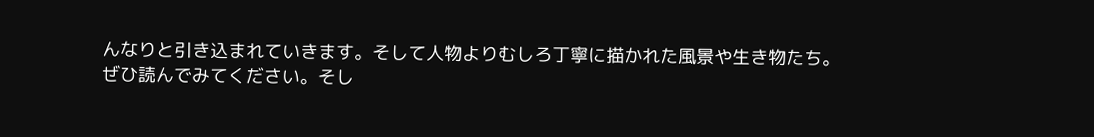んなりと引き込まれていきます。そして人物よりむしろ丁寧に描かれた風景や生き物たち。
ぜひ読んでみてください。そし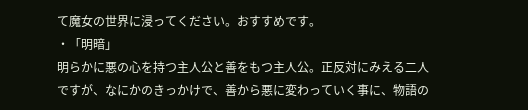て魔女の世界に浸ってください。おすすめです。
・「明暗」
明らかに悪の心を持つ主人公と善をもつ主人公。正反対にみえる二人ですが、なにかのきっかけで、善から悪に変わっていく事に、物語の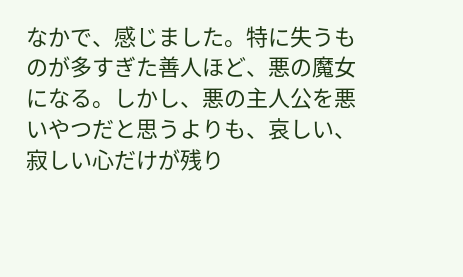なかで、感じました。特に失うものが多すぎた善人ほど、悪の魔女になる。しかし、悪の主人公を悪いやつだと思うよりも、哀しい、寂しい心だけが残り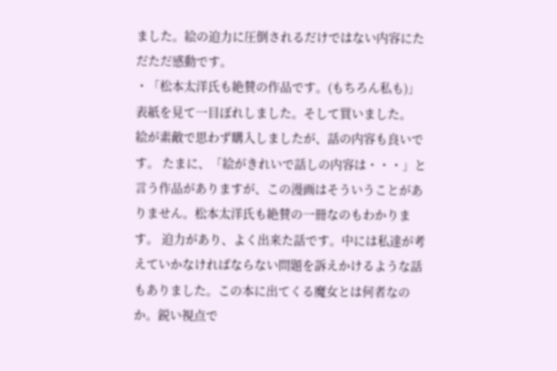ました。絵の迫力に圧倒されるだけではない内容にただただ感動です。
・「松本太洋氏も絶賛の作品です。(もちろん私も)」
表紙を見て一目ぼれしました。そして買いました。
絵が素敵で思わず購入しましたが、話の内容も良いです。 たまに、「絵がきれいで話しの内容は・・・」と言う作品がありますが、この漫画はそういうことがありません。松本太洋氏も絶賛の一冊なのもわかります。 迫力があり、よく出来た話です。中には私達が考えていかなければならない問題を訴えかけるような話もありました。この本に出てくる魔女とは何者なのか。鋭い視点で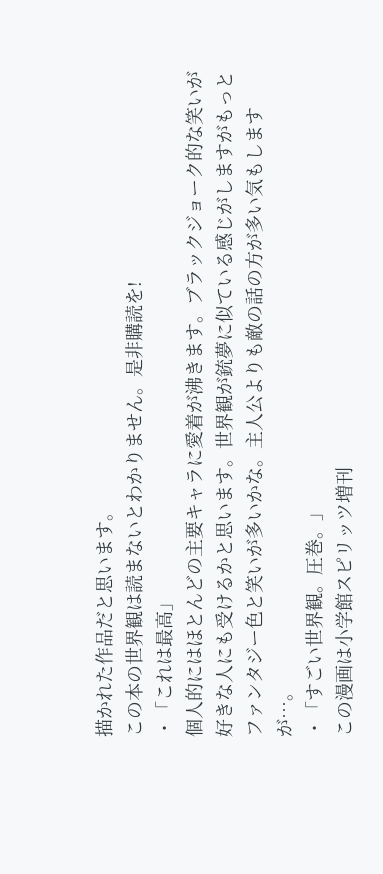描かれた作品だと思います。
この本の世界観は読まないとわかりません。是非購読を!
・「これは最高」
個人的にはほとんどの主要キャラに愛着が沸きます。ブラックジョーク的な笑いが好きな人にも受けるかと思います。世界観が銃夢に似ている感じがしますがもっとファンタジー色と笑いが多いかな。主人公よりも敵の話の方が多い気もしますが…。
・「すごい世界観。圧巻。」
この漫画は小学館スピリッツ増刊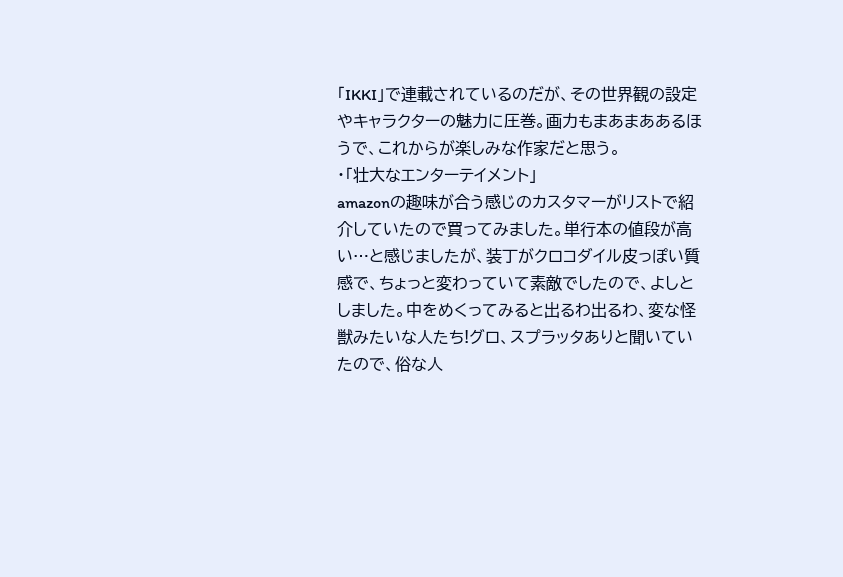「IKKI」で連載されているのだが、その世界観の設定やキャラクターの魅力に圧巻。画力もまあまああるほうで、これからが楽しみな作家だと思う。
・「壮大なエンターテイメント」
amazonの趣味が合う感じのカスタマーがリストで紹介していたので買ってみました。単行本の値段が高い…と感じましたが、装丁がクロコダイル皮っぽい質感で、ちょっと変わっていて素敵でしたので、よしとしました。中をめくってみると出るわ出るわ、変な怪獣みたいな人たち!グロ、スプラッタありと聞いていたので、俗な人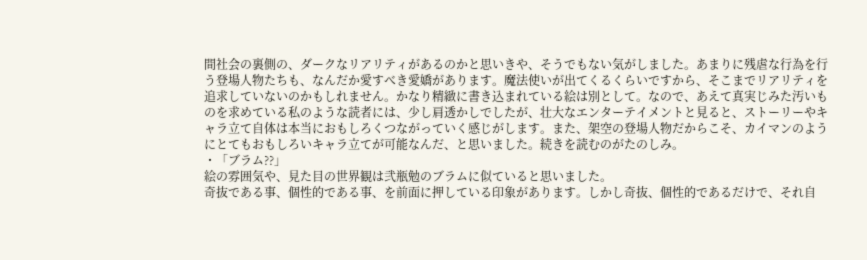間社会の裏側の、ダークなリアリティがあるのかと思いきや、そうでもない気がしました。あまりに残虐な行為を行う登場人物たちも、なんだか愛すべき愛嬌があります。魔法使いが出てくるくらいですから、そこまでリアリティを追求していないのかもしれません。かなり精緻に書き込まれている絵は別として。なので、あえて真実じみた汚いものを求めている私のような読者には、少し肩透かしでしたが、壮大なエンターテイメントと見ると、ストーリーやキャラ立て自体は本当におもしろくつながっていく感じがします。また、架空の登場人物だからこそ、カイマンのようにとてもおもしろいキャラ立てが可能なんだ、と思いました。続きを読むのがたのしみ。
・「ブラム??」
絵の雰囲気や、見た目の世界観は弐瓶勉のブラムに似ていると思いました。
奇抜である事、個性的である事、を前面に押している印象があります。しかし奇抜、個性的であるだけで、それ自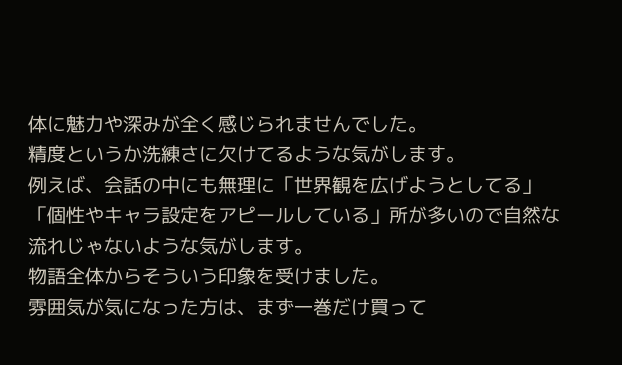体に魅力や深みが全く感じられませんでした。
精度というか洗練さに欠けてるような気がします。
例えば、会話の中にも無理に「世界観を広げようとしてる」「個性やキャラ設定をアピールしている」所が多いので自然な流れじゃないような気がします。
物語全体からそういう印象を受けました。
雰囲気が気になった方は、まず一巻だけ買って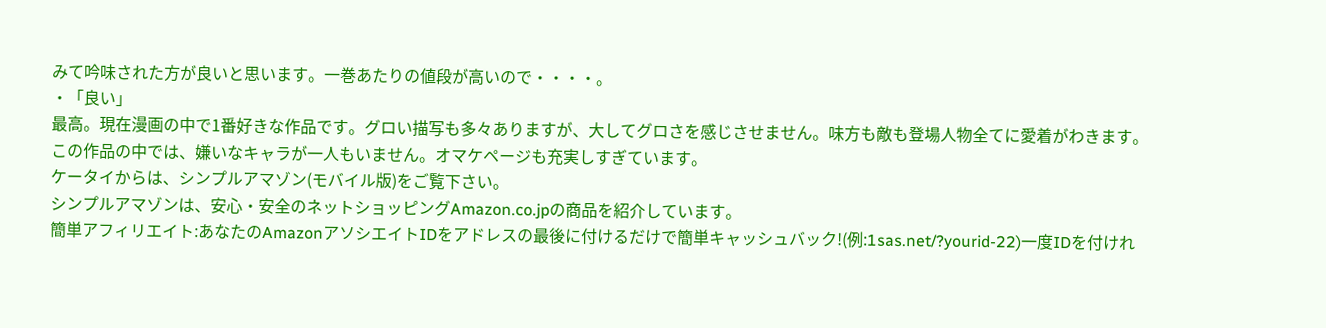みて吟味された方が良いと思います。一巻あたりの値段が高いので・・・・。
・「良い」
最高。現在漫画の中で1番好きな作品です。グロい描写も多々ありますが、大してグロさを感じさせません。味方も敵も登場人物全てに愛着がわきます。この作品の中では、嫌いなキャラが一人もいません。オマケページも充実しすぎています。
ケータイからは、シンプルアマゾン(モバイル版)をご覧下さい。
シンプルアマゾンは、安心・安全のネットショッピングAmazon.co.jpの商品を紹介しています。
簡単アフィリエイト:あなたのAmazonアソシエイトIDをアドレスの最後に付けるだけで簡単キャッシュバック!(例:1sas.net/?yourid-22)一度IDを付けれ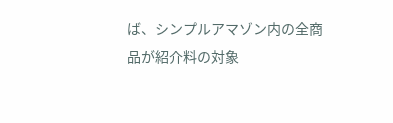ば、シンプルアマゾン内の全商品が紹介料の対象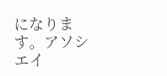になります。アソシエイ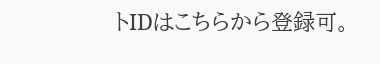トIDはこちらから登録可。